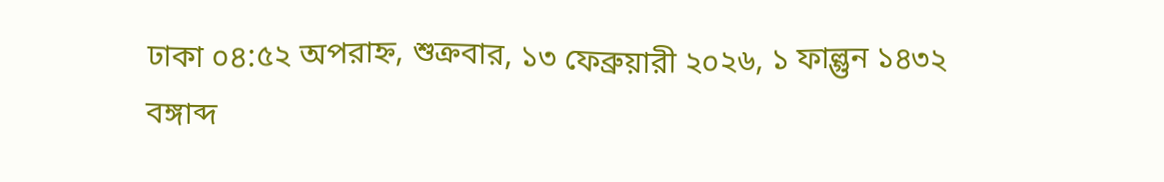ঢাকা ০৪:৫২ অপরাহ্ন, শুক্রবার, ১৩ ফেব্রুয়ারী ২০২৬, ১ ফাল্গুন ১৪৩২ বঙ্গাব্দ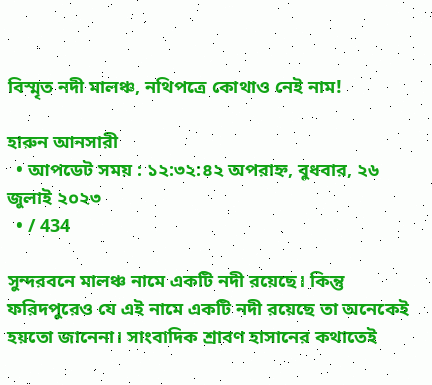বিস্মৃত নদী মালঞ্চ, নথিপত্রে কোথাও নেই নাম!

হারুন আনসারী
  • আপডেট সময় : ১২:৩২:৪২ অপরাহ্ন, বুধবার, ২৬ জুলাই ২০২৩
  • / 434

সুন্দরবনে মালঞ্চ নামে একটি নদী রয়েছে। কিন্তু ফরিদপুরেও যে এই নামে একটি নদী রয়েছে তা অনেকেই হয়তো জানেনা। সাংবাদিক শ্রাবণ হাসানের কথাতেই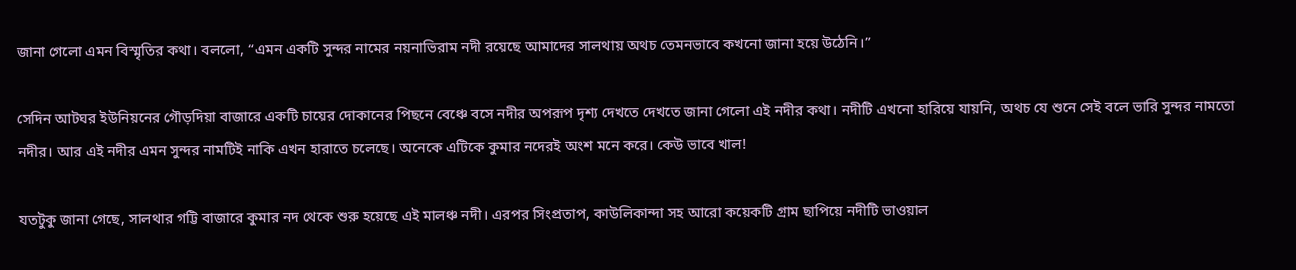জানা গেলো এমন বিস্মৃতির কথা। বললো, “এমন একটি সুন্দর নামের নয়নাভিরাম নদী রয়েছে আমাদের সালথায় অথচ তেমনভাবে কখনো জানা হয়ে উঠেনি।”

সেদিন আটঘর ইউনিয়নের গৌড়দিয়া বাজারে একটি চায়ের দোকানের পিছনে বেঞ্চে বসে নদীর অপরূপ দৃশ্য দেখতে দেখতে জানা গেলো এই নদীর কথা। নদীটি এখনো হারিয়ে যায়নি, অথচ যে শুনে সেই বলে ভারি সুন্দর নামতো নদীর। আর এই নদীর এমন সুন্দর নামটিই নাকি এখন হারাতে চলেছে। অনেকে এটিকে কুমার নদেরই অংশ মনে করে। কেউ ভাবে খাল!

যতটুকু জানা গেছে, সালথার গট্টি বাজারে কুমার নদ থেকে শুরু হয়েছে এই মালঞ্চ নদী। এরপর সিংপ্রতাপ, কাউলিকান্দা সহ আরো কয়েকটি গ্রাম ছাপিয়ে নদীটি ভাওয়াল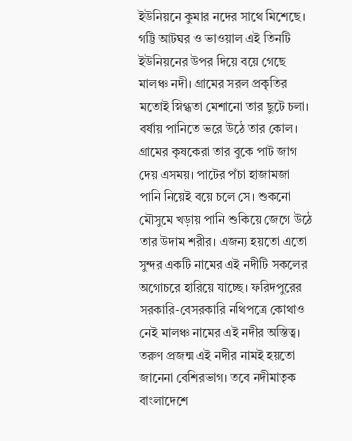ইউনিয়নে কুমার নদের সাথে মিশেছে। গট্টি আটঘর ও ভাওয়াল এই তিনটি ইউনিয়নের উপর দিয়ে বয়ে গেছে মালঞ্চ নদী। গ্রামের সরল প্রকৃতির মতোই স্নিগ্ধতা মেশানো তার ছুটে চলা। বর্ষায় পানিতে ভরে উঠে তার কোল। গ্রামের কৃষকেরা তার বুকে পাট জাগ দেয় এসময়। পাটের পঁচা হাজামজা পানি নিয়েই বয়ে চলে সে। শুকনো মৌসুমে খড়ায় পানি শুকিয়ে জেগে উঠে তার উদাম শরীর। এজন্য হয়তো এতো সুন্দর একটি নামের এই নদীটি সকলের অগোচরে হারিয়ে যাচ্ছে। ফরিদপুরের সরকারি-বেসরকারি নথিপত্রে কোথাও নেই মালঞ্চ নামের এই নদীর অস্তিত্ব। তরুণ প্রজন্ম এই নদীর নামই হয়তো জানেনা বেশিরভাগ। তবে নদীমাতৃক বাংলাদেশে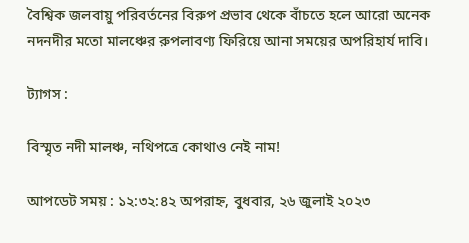বৈশ্বিক জলবায়ু পরিবর্তনের বিরুপ প্রভাব থেকে বাঁচতে হলে আরো অনেক নদনদীর মতো মালঞ্চের রুপলাবণ্য ফিরিয়ে আনা সময়ের অপরিহার্য দাবি।

ট্যাগস :

বিস্মৃত নদী মালঞ্চ, নথিপত্রে কোথাও নেই নাম!

আপডেট সময় : ১২:৩২:৪২ অপরাহ্ন, বুধবার, ২৬ জুলাই ২০২৩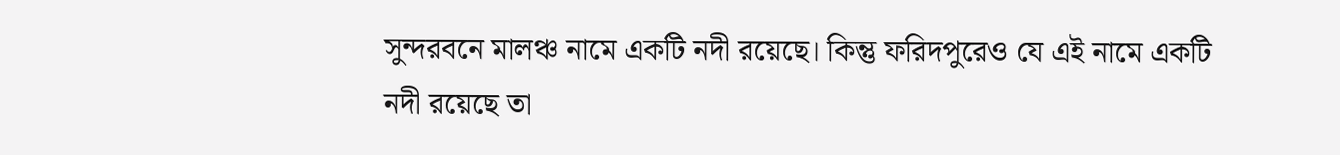সুন্দরবনে মালঞ্চ নামে একটি নদী রয়েছে। কিন্তু ফরিদপুরেও যে এই নামে একটি নদী রয়েছে তা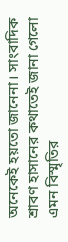অনেকেই হয়তো জানেনা। সাংবাদিক শ্রাবণ হাসানের কথাতেই জানা গেলো এমন বিস্মৃতির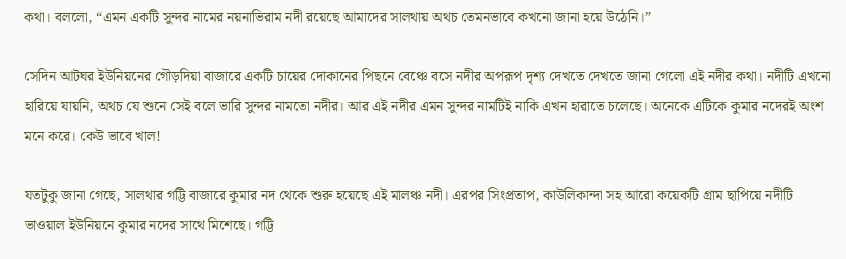কথা। বললো, “এমন একটি সুন্দর নামের নয়নাভিরাম নদী রয়েছে আমাদের সালথায় অথচ তেমনভাবে কখনো জানা হয়ে উঠেনি।”

সেদিন আটঘর ইউনিয়নের গৌড়দিয়া বাজারে একটি চায়ের দোকানের পিছনে বেঞ্চে বসে নদীর অপরূপ দৃশ্য দেখতে দেখতে জানা গেলো এই নদীর কথা। নদীটি এখনো হারিয়ে যায়নি, অথচ যে শুনে সেই বলে ভারি সুন্দর নামতো নদীর। আর এই নদীর এমন সুন্দর নামটিই নাকি এখন হারাতে চলেছে। অনেকে এটিকে কুমার নদেরই অংশ মনে করে। কেউ ভাবে খাল!

যতটুকু জানা গেছে, সালথার গট্টি বাজারে কুমার নদ থেকে শুরু হয়েছে এই মালঞ্চ নদী। এরপর সিংপ্রতাপ, কাউলিকান্দা সহ আরো কয়েকটি গ্রাম ছাপিয়ে নদীটি ভাওয়াল ইউনিয়নে কুমার নদের সাথে মিশেছে। গট্টি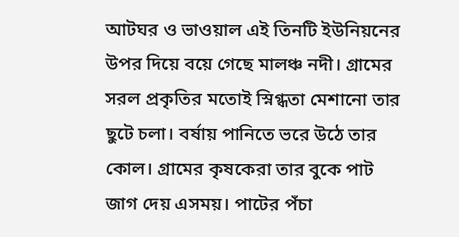আটঘর ও ভাওয়াল এই তিনটি ইউনিয়নের উপর দিয়ে বয়ে গেছে মালঞ্চ নদী। গ্রামের সরল প্রকৃতির মতোই স্নিগ্ধতা মেশানো তার ছুটে চলা। বর্ষায় পানিতে ভরে উঠে তার কোল। গ্রামের কৃষকেরা তার বুকে পাট জাগ দেয় এসময়। পাটের পঁচা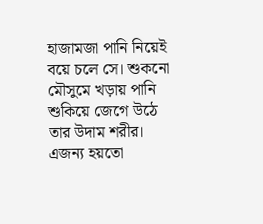হাজামজা পানি নিয়েই বয়ে চলে সে। শুকনো মৌসুমে খড়ায় পানি শুকিয়ে জেগে উঠে তার উদাম শরীর। এজন্য হয়তো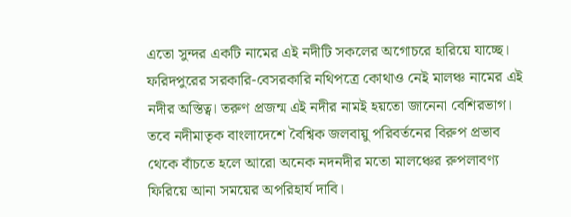এতো সুন্দর একটি নামের এই নদীটি সকলের অগোচরে হারিয়ে যাচ্ছে। ফরিদপুরের সরকারি-বেসরকারি নথিপত্রে কোথাও নেই মালঞ্চ নামের এই নদীর অস্তিত্ব। তরুণ প্রজন্ম এই নদীর নামই হয়তো জানেনা বেশিরভাগ। তবে নদীমাতৃক বাংলাদেশে বৈশ্বিক জলবায়ু পরিবর্তনের বিরুপ প্রভাব থেকে বাঁচতে হলে আরো অনেক নদনদীর মতো মালঞ্চের রুপলাবণ্য ফিরিয়ে আনা সময়ের অপরিহার্য দাবি।